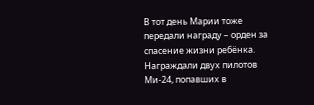В тот день Марии тоже передали награду – орден за спасение жизни ребёнка. Награждали двух пилотов Ми-24, попавших в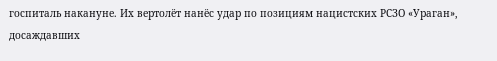госпиталь накануне. Их вертолёт нанёс удар по позициям нацистских РСЗО «Ураган», досаждавших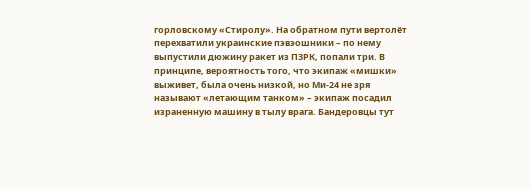горловскому «Стиролу». На обратном пути вертолёт перехватили украинские пэвэошники – по нему выпустили дюжину ракет из ПЗРК, попали три. В принципе, вероятность того, что экипаж «мишки» выживет, была очень низкой, но Ми-24 не зря называют «летающим танком» – экипаж посадил израненную машину в тылу врага. Бандеровцы тут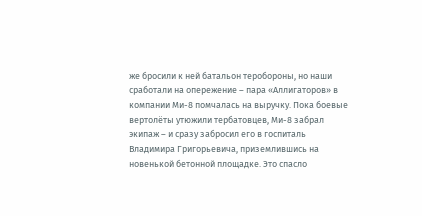же бросили к ней батальон теробороны, но наши сработали на опережение – пара «Аллигаторов» в компании Ми-8 помчалась на выручку. Пока боевые вертолёты утюжили тербатовцев, Ми-8 забрал экипаж – и сразу забросил его в госпиталь Владимира Григорьевича, приземлившись на новенькой бетонной площадке. Это спасло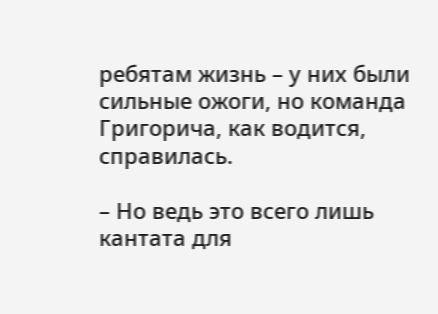ребятам жизнь – у них были сильные ожоги, но команда Григорича, как водится, справилась.

– Но ведь это всего лишь кантата для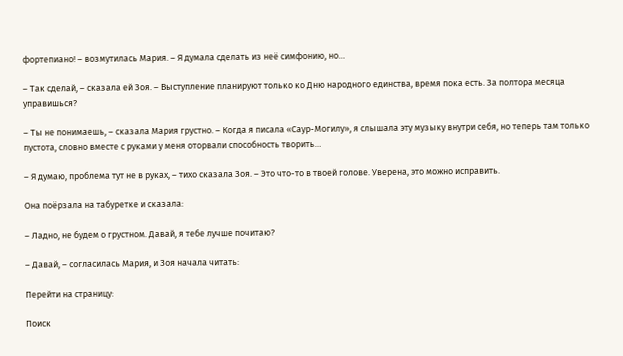фортепиано! – возмутилась Мария. – Я думала сделать из неё симфонию, но…

– Так сделай, – сказала ей Зоя. – Выступление планируют только ко Дню народного единства, время пока есть. За полтора месяца управишься?

– Ты не понимаешь, – сказала Мария грустно. – Когда я писала «Саур-Могилу», я слышала эту музыку внутри себя, но теперь там только пустота, словно вместе с руками у меня оторвали способность творить…

– Я думаю, проблема тут не в руках, – тихо сказала Зоя. – Это что-то в твоей голове. Уверена, это можно исправить.

Она поёрзала на табуретке и сказала:

– Ладно, не будем о грустном. Давай, я тебе лучше почитаю?

– Давай, – согласилась Мария, и Зоя начала читать:

Перейти на страницу:

Поиск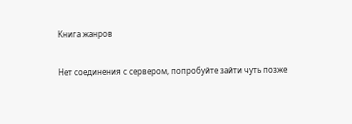Книга жанров

Нет соединения с сервером, попробуйте зайти чуть позже